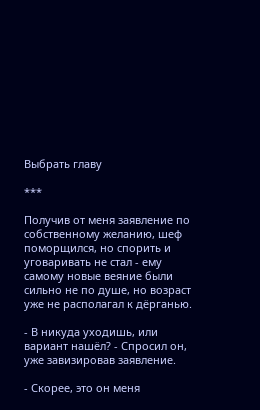Выбрать главу

***

Получив от меня заявление по собственному желанию, шеф поморщился, но спорить и уговаривать не стал - ему самому новые веяние были сильно не по душе, но возраст уже не располагал к дёрганью.

- В никуда уходишь, или вариант нашёл? - Спросил он, уже завизировав заявление.

- Скорее, это он меня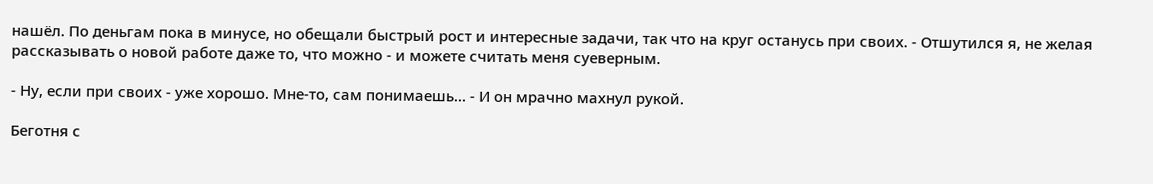нашёл. По деньгам пока в минусе, но обещали быстрый рост и интересные задачи, так что на круг останусь при своих. - Отшутился я, не желая рассказывать о новой работе даже то, что можно - и можете считать меня суеверным.

- Ну, если при своих - уже хорошо. Мне-то, сам понимаешь… - И он мрачно махнул рукой.

Беготня с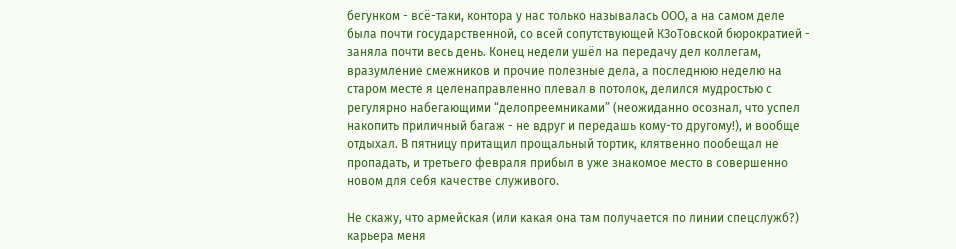бегунком - всё-таки, контора у нас только называлась ООО, а на самом деле была почти государственной, со всей сопутствующей КЗоТовской бюрократией - заняла почти весь день. Конец недели ушёл на передачу дел коллегам, вразумление смежников и прочие полезные дела, а последнюю неделю на старом месте я целенаправленно плевал в потолок, делился мудростью с регулярно набегающими “делопреемниками” (неожиданно осознал, что успел накопить приличный багаж - не вдруг и передашь кому-то другому!), и вообще отдыхал. В пятницу притащил прощальный тортик, клятвенно пообещал не пропадать, и третьего февраля прибыл в уже знакомое место в совершенно новом для себя качестве служивого.

Не скажу, что армейская (или какая она там получается по линии спецслужб?) карьера меня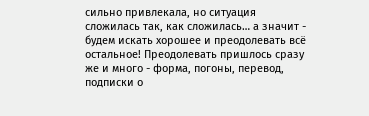сильно привлекала, но ситуация сложилась так, как сложилась… а значит - будем искать хорошее и преодолевать всё остальное! Преодолевать пришлось сразу же и много - форма, погоны, перевод, подписки о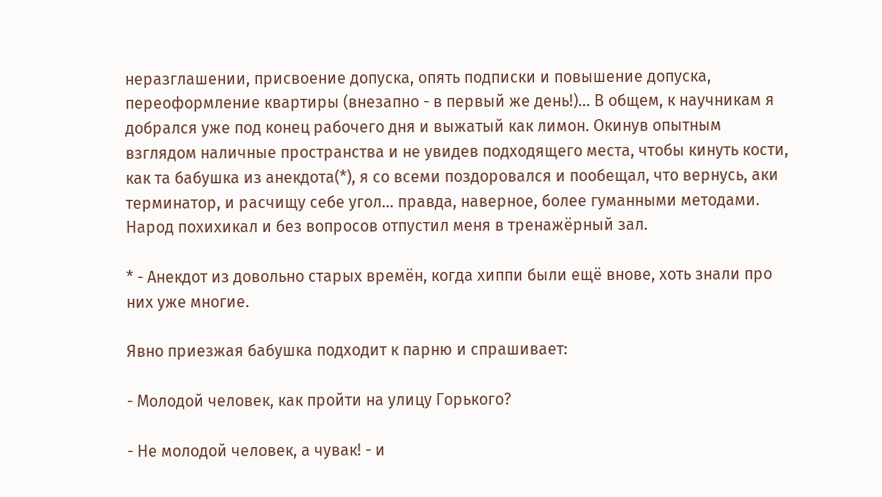неразглашении, присвоение допуска, опять подписки и повышение допуска, переоформление квартиры (внезапно - в первый же день!)… В общем, к научникам я добрался уже под конец рабочего дня и выжатый как лимон. Окинув опытным взглядом наличные пространства и не увидев подходящего места, чтобы кинуть кости, как та бабушка из анекдота(*), я со всеми поздоровался и пообещал, что вернусь, аки терминатор, и расчищу себе угол… правда, наверное, более гуманными методами. Народ похихикал и без вопросов отпустил меня в тренажёрный зал.

* - Анекдот из довольно старых времён, когда хиппи были ещё внове, хоть знали про них уже многие.

Явно приезжая бабушка подходит к парню и спрашивает:

- Молодой человек, как пройти на улицу Горького?

- Не молодой человек, а чувак! - и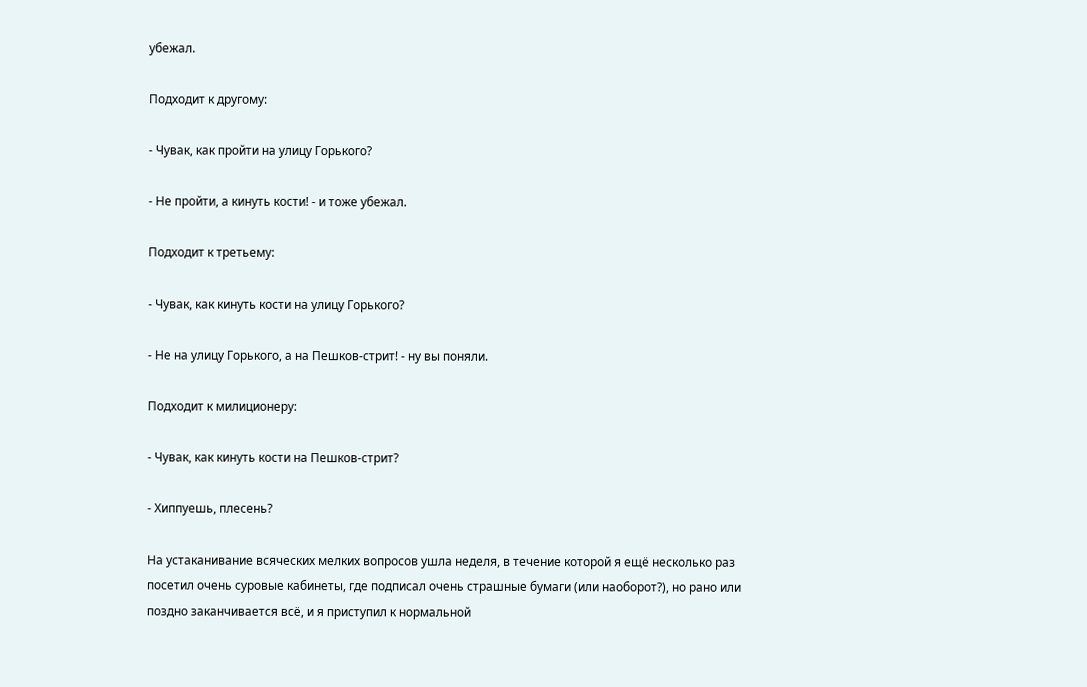убежал.

Подходит к другому:

- Чувак, как пройти на улицу Горького?

- Не пройти, а кинуть кости! - и тоже убежал.

Подходит к третьему:

- Чувак, как кинуть кости на улицу Горького?

- Не на улицу Горького, а на Пешков-стрит! - ну вы поняли.

Подходит к милиционеру:

- Чувак, как кинуть кости на Пешков-стрит?

- Хиппуешь, плесень?

На устаканивание всяческих мелких вопросов ушла неделя, в течение которой я ещё несколько раз посетил очень суровые кабинеты, где подписал очень страшные бумаги (или наоборот?), но рано или поздно заканчивается всё, и я приступил к нормальной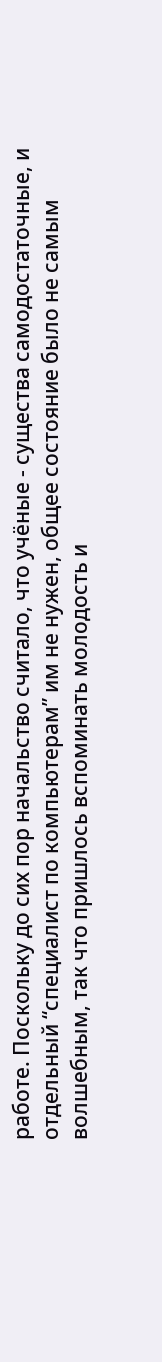работе. Поскольку до сих пор начальство считало, что учёные - существа самодостаточные, и отдельный “специалист по компьютерам” им не нужен, общее состояние было не самым волшебным, так что пришлось вспоминать молодость и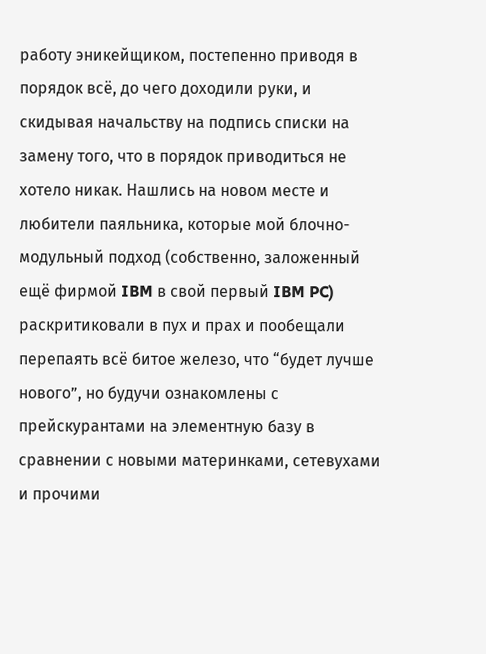работу эникейщиком, постепенно приводя в порядок всё, до чего доходили руки, и скидывая начальству на подпись списки на замену того, что в порядок приводиться не хотело никак. Нашлись на новом месте и любители паяльника, которые мой блочно-модульный подход (собственно, заложенный ещё фирмой IBM в свой первый IBM PC) раскритиковали в пух и прах и пообещали перепаять всё битое железо, что “будет лучше нового”, но будучи ознакомлены с прейскурантами на элементную базу в сравнении с новыми материнками, сетевухами и прочими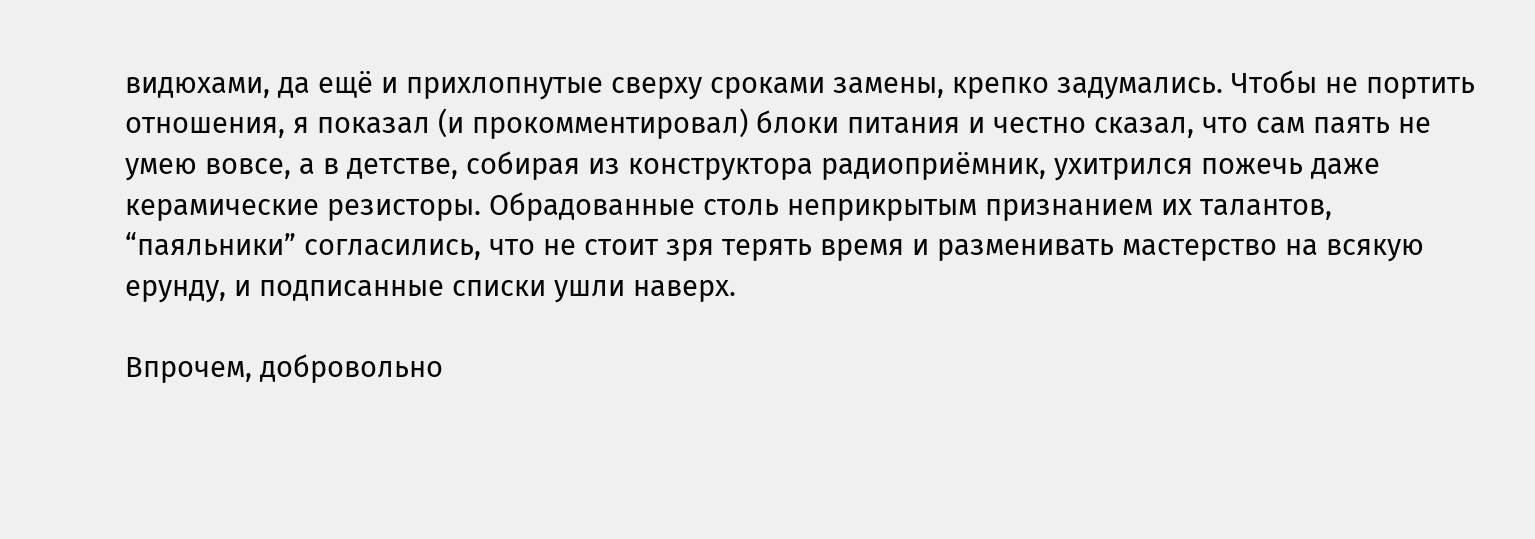видюхами, да ещё и прихлопнутые сверху сроками замены, крепко задумались. Чтобы не портить отношения, я показал (и прокомментировал) блоки питания и честно сказал, что сам паять не умею вовсе, а в детстве, собирая из конструктора радиоприёмник, ухитрился пожечь даже керамические резисторы. Обрадованные столь неприкрытым признанием их талантов, “паяльники” согласились, что не стоит зря терять время и разменивать мастерство на всякую ерунду, и подписанные списки ушли наверх.

Впрочем, добровольно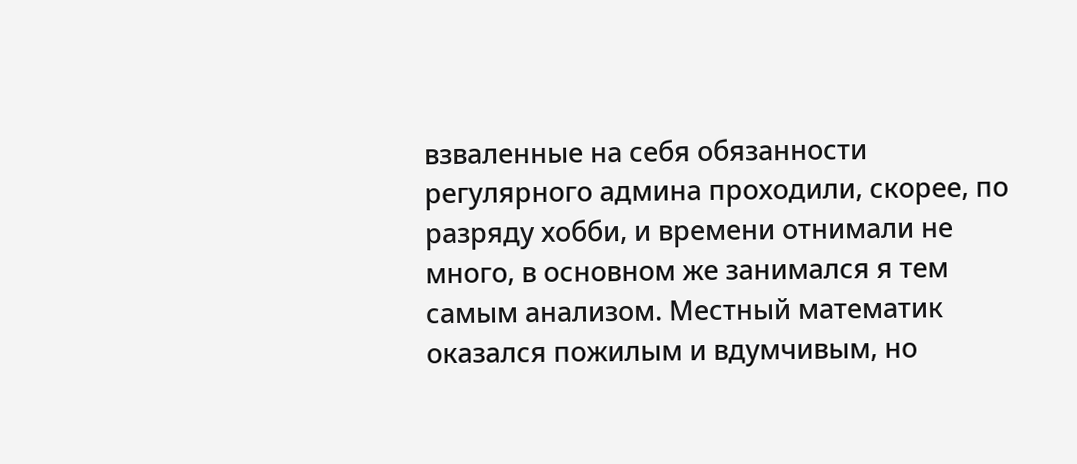взваленные на себя обязанности регулярного админа проходили, скорее, по разряду хобби, и времени отнимали не много, в основном же занимался я тем самым анализом. Местный математик оказался пожилым и вдумчивым, но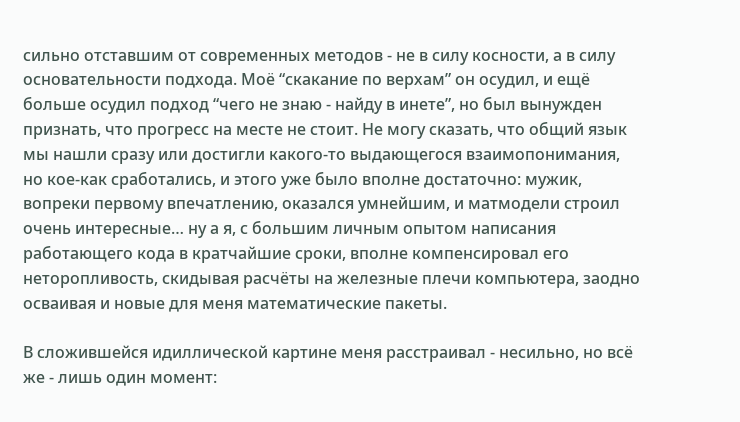сильно отставшим от современных методов - не в силу косности, а в силу основательности подхода. Моё “скакание по верхам” он осудил, и ещё больше осудил подход “чего не знаю - найду в инете”, но был вынужден признать, что прогресс на месте не стоит. Не могу сказать, что общий язык мы нашли сразу или достигли какого-то выдающегося взаимопонимания, но кое-как сработались, и этого уже было вполне достаточно: мужик, вопреки первому впечатлению, оказался умнейшим, и матмодели строил очень интересные… ну а я, с большим личным опытом написания работающего кода в кратчайшие сроки, вполне компенсировал его неторопливость, скидывая расчёты на железные плечи компьютера, заодно осваивая и новые для меня математические пакеты.

В сложившейся идиллической картине меня расстраивал - несильно, но всё же - лишь один момент: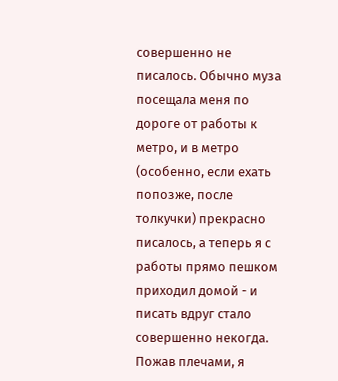совершенно не писалось. Обычно муза посещала меня по дороге от работы к метро, и в метро (особенно, если ехать попозже, после толкучки) прекрасно писалось, а теперь я с работы прямо пешком приходил домой - и писать вдруг стало совершенно некогда. Пожав плечами, я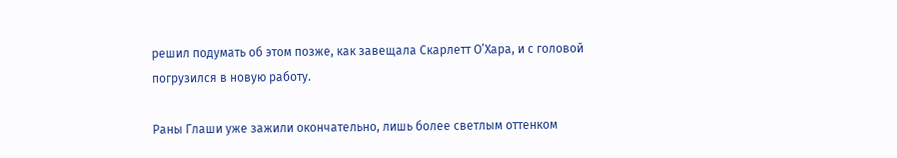решил подумать об этом позже, как завещала Скарлетт О’Хара, и с головой погрузился в новую работу.

Раны Глаши уже зажили окончательно, лишь более светлым оттенком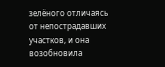зелёного отличаясь от непострадавших участков, и она возобновила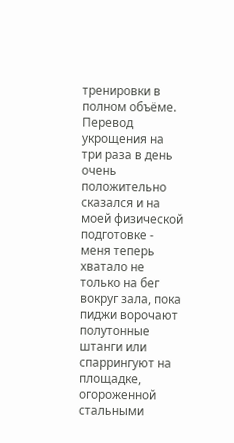тренировки в полном объёме. Перевод укрощения на три раза в день очень положительно сказался и на моей физической подготовке - меня теперь хватало не только на бег вокруг зала, пока пиджи ворочают полутонные штанги или спаррингуют на площадке, огороженной стальными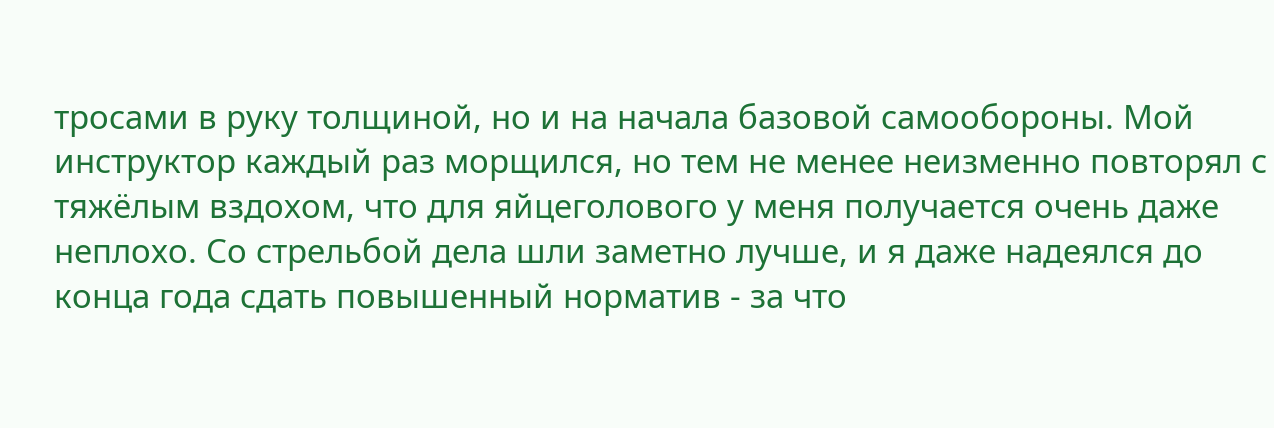тросами в руку толщиной, но и на начала базовой самообороны. Мой инструктор каждый раз морщился, но тем не менее неизменно повторял с тяжёлым вздохом, что для яйцеголового у меня получается очень даже неплохо. Со стрельбой дела шли заметно лучше, и я даже надеялся до конца года сдать повышенный норматив - за что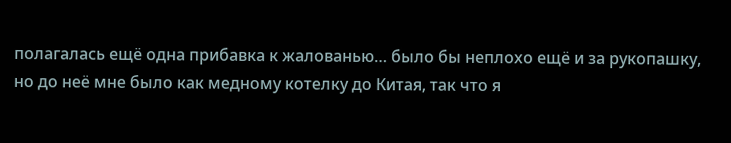полагалась ещё одна прибавка к жалованью… было бы неплохо ещё и за рукопашку, но до неё мне было как медному котелку до Китая, так что я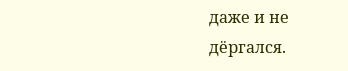даже и не дёргался.